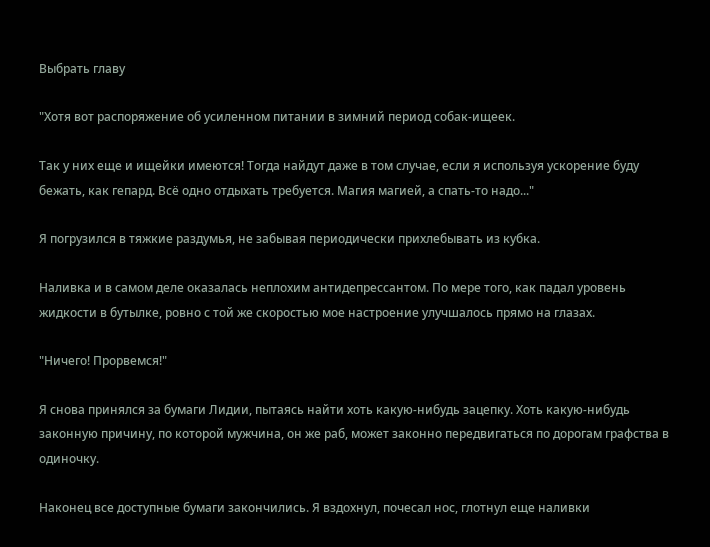Выбрать главу

"Хотя вот распоряжение об усиленном питании в зимний период собак-ищеек.

Так у них еще и ищейки имеются! Тогда найдут даже в том случае, если я используя ускорение буду бежать, как гепард. Всё одно отдыхать требуется. Магия магией, а спать-то надо..."

Я погрузился в тяжкие раздумья, не забывая периодически прихлебывать из кубка.

Наливка и в самом деле оказалась неплохим антидепрессантом. По мере того, как падал уровень жидкости в бутылке, ровно с той же скоростью мое настроение улучшалось прямо на глазах.

"Ничего! Прорвемся!"

Я снова принялся за бумаги Лидии, пытаясь найти хоть какую-нибудь зацепку. Хоть какую-нибудь законную причину, по которой мужчина, он же раб, может законно передвигаться по дорогам графства в одиночку.

Наконец все доступные бумаги закончились. Я вздохнул, почесал нос, глотнул еще наливки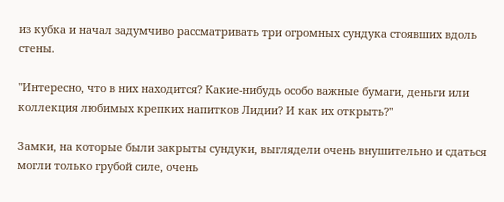из кубка и начал задумчиво рассматривать три огромных сундука стоявших вдоль стены.

"Интересно, что в них находится? Какие-нибудь особо важные бумаги, деньги или коллекция любимых крепких напитков Лидии? И как их открыть?"

Замки, на которые были закрыты сундуки, выглядели очень внушительно и сдаться могли только грубой силе, очень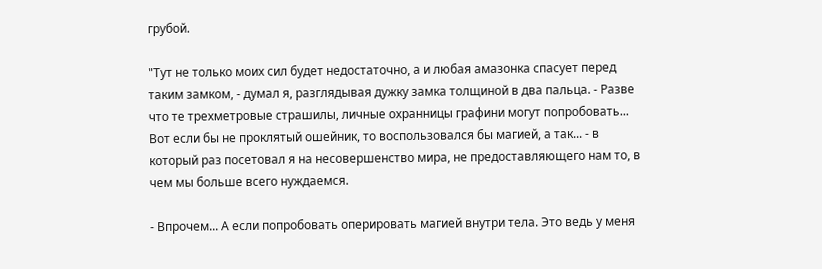грубой.

"Тут не только моих сил будет недостаточно, а и любая амазонка спасует перед таким замком, - думал я, разглядывая дужку замка толщиной в два пальца. - Разве что те трехметровые страшилы, личные охранницы графини могут попробовать... Вот если бы не проклятый ошейник, то воспользовался бы магией, а так... - в который раз посетовал я на несовершенство мира, не предоставляющего нам то, в чем мы больше всего нуждаемся.

- Впрочем... А если попробовать оперировать магией внутри тела. Это ведь у меня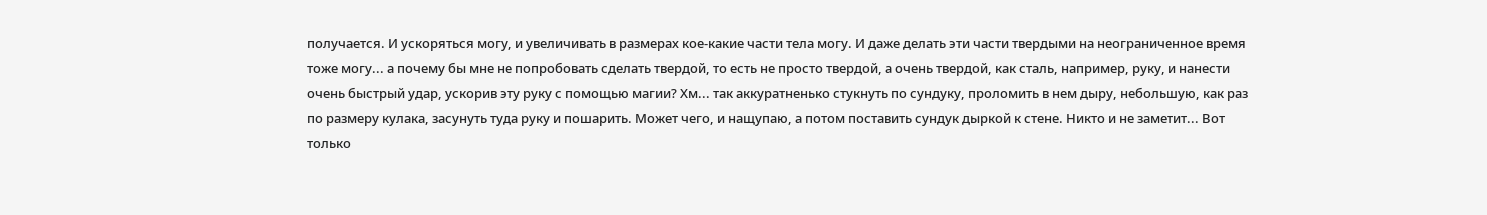получается. И ускоряться могу, и увеличивать в размерах кое-какие части тела могу. И даже делать эти части твердыми на неограниченное время тоже могу... а почему бы мне не попробовать сделать твердой, то есть не просто твердой, а очень твердой, как сталь, например, руку, и нанести очень быстрый удар, ускорив эту руку с помощью магии? Хм... так аккуратненько стукнуть по сундуку, проломить в нем дыру, небольшую, как раз по размеру кулака, засунуть туда руку и пошарить. Может чего, и нащупаю, а потом поставить сундук дыркой к стене. Никто и не заметит... Вот только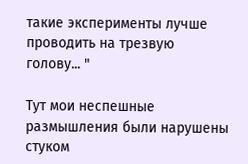такие эксперименты лучше проводить на трезвую голову... "

Тут мои неспешные размышления были нарушены стуком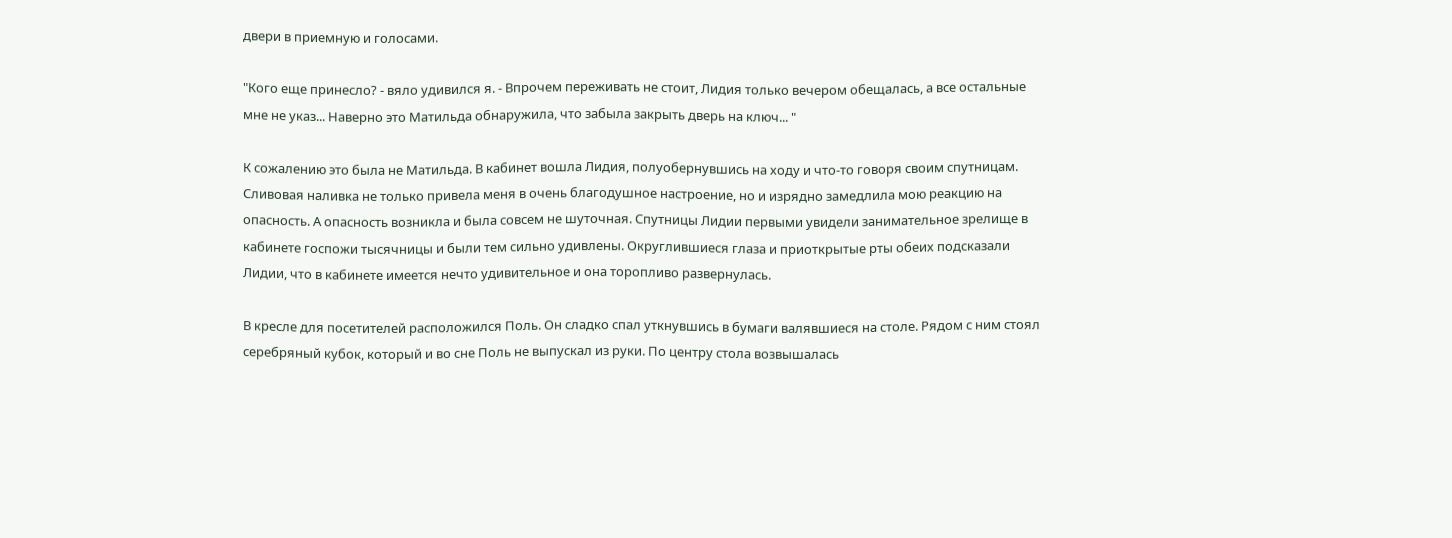двери в приемную и голосами.

"Кого еще принесло? - вяло удивился я. - Впрочем переживать не стоит, Лидия только вечером обещалась, а все остальные мне не указ... Наверно это Матильда обнаружила, что забыла закрыть дверь на ключ... "

К сожалению это была не Матильда. В кабинет вошла Лидия, полуобернувшись на ходу и что-то говоря своим спутницам. Сливовая наливка не только привела меня в очень благодушное настроение, но и изрядно замедлила мою реакцию на опасность. А опасность возникла и была совсем не шуточная. Спутницы Лидии первыми увидели занимательное зрелище в кабинете госпожи тысячницы и были тем сильно удивлены. Округлившиеся глаза и приоткрытые рты обеих подсказали Лидии, что в кабинете имеется нечто удивительное и она торопливо развернулась.

В кресле для посетителей расположился Поль. Он сладко спал уткнувшись в бумаги валявшиеся на столе. Рядом с ним стоял серебряный кубок, который и во сне Поль не выпускал из руки. По центру стола возвышалась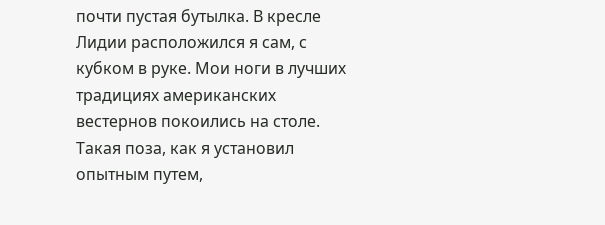почти пустая бутылка. В кресле Лидии расположился я сам, с кубком в руке. Мои ноги в лучших традициях американских вестернов покоились на столе. Такая поза, как я установил опытным путем,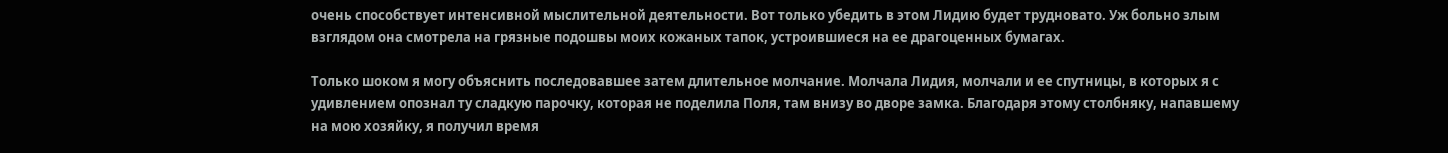очень способствует интенсивной мыслительной деятельности. Вот только убедить в этом Лидию будет трудновато. Уж больно злым взглядом она смотрела на грязные подошвы моих кожаных тапок, устроившиеся на ее драгоценных бумагах.

Только шоком я могу объяснить последовавшее затем длительное молчание. Молчала Лидия, молчали и ее спутницы, в которых я с удивлением опознал ту сладкую парочку, которая не поделила Поля, там внизу во дворе замка. Благодаря этому столбняку, напавшему на мою хозяйку, я получил время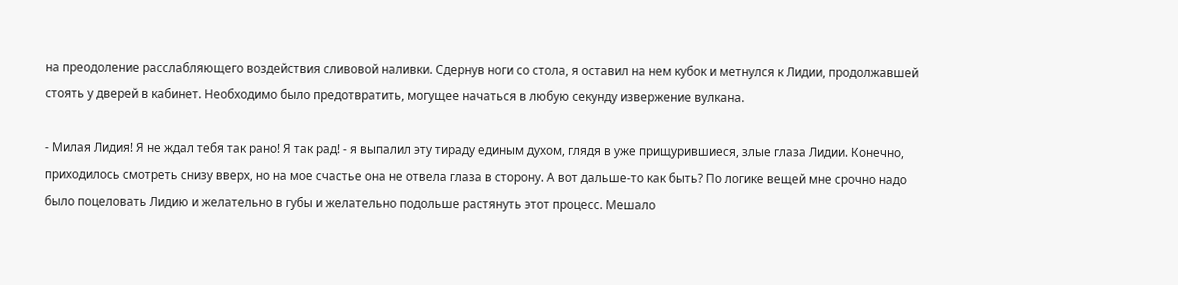на преодоление расслабляющего воздействия сливовой наливки. Сдернув ноги со стола, я оставил на нем кубок и метнулся к Лидии, продолжавшей стоять у дверей в кабинет. Необходимо было предотвратить, могущее начаться в любую секунду извержение вулкана.

- Милая Лидия! Я не ждал тебя так рано! Я так рад! - я выпалил эту тираду единым духом, глядя в уже прищурившиеся, злые глаза Лидии. Конечно, приходилось смотреть снизу вверх, но на мое счастье она не отвела глаза в сторону. А вот дальше-то как быть? По логике вещей мне срочно надо было поцеловать Лидию и желательно в губы и желательно подольше растянуть этот процесс. Мешало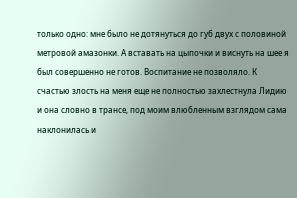только одно: мне было не дотянуться до губ двух с половиной метровой амазонки. А вставать на цыпочки и виснуть на шее я был совершенно не готов. Воспитание не позволяло. К счастью злость на меня еще не полностью захлестнула Лидию и она словно в трансе, под моим влюбленным взглядом сама наклонилась и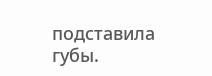подставила губы.